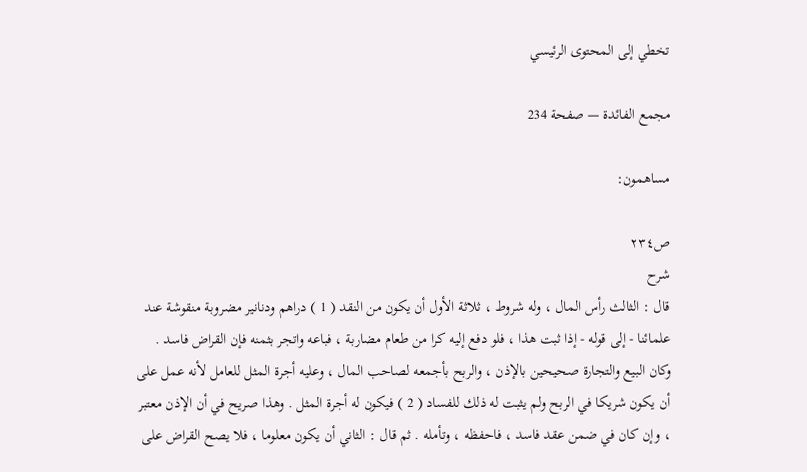تخطي إلى المحتوى الرئيسي

مجمع الفائدة — صفحة 234

مساهمون:

ص٢٣٤
شرح
قال : الثالث رأس المال ، وله شروط ، ثلاثة الأول أن يكون من النقد ( 1 ) دراهم ودنانير مضروبة منقوشة عند علمائنا - إلى قوله - إذا ثبت هذا ، فلو دفع إليه كرا من طعام مضاربة ، فباعه واتجر بثمنه فإن القراض فاسد . وكان البيع والتجارة صحيحين بالإذن ، والربح بأجمعه لصاحب المال ، وعليه أجرة المثل للعامل لأنه عمل على أن يكون شريكا في الربح ولم يثبت له ذلك للفساد ( 2 ) فيكون له أجرة المثل . وهذا صريح في أن الإذن معتبر ، وإن كان في ضمن عقد فاسد ، فاحفظه ، وتأمله . ثم قال : الثاني أن يكون معلوما ، فلا يصح القراض على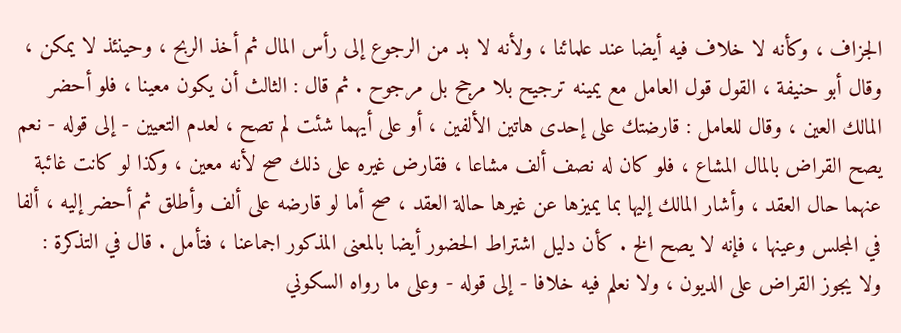الجزاف ، وكأنه لا خلاف فيه أيضا عند علمائنا ، ولأنه لا بد من الرجوع إلى رأس المال ثم أخذ الربح ، وحينئذ لا يمكن ، وقال أبو حنيفة ، القول قول العامل مع يمينه ترجيح بلا مرجح بل مرجوح . ثم قال : الثالث أن يكون معينا ، فلو أحضر المالك العين ، وقال للعامل : قارضتك على إحدى هاتين الألفين ، أو على أيهما شئت لم تصح ، لعدم التعيين - إلى قوله - نعم يصح القراض بالمال المشاع ، فلو كان له نصف ألف مشاعا ، فقارض غيره على ذلك صح لأنه معين ، وكذا لو كانت غائبة عنهما حال العقد ، وأشار المالك إليها بما يميزها عن غيرها حالة العقد ، صح أما لو قارضه على ألف وأطلق ثم أحضر إليه ، ألفا في المجلس وعينها ، فإنه لا يصح الخ . كأن دليل اشتراط الحضور أيضا بالمعنى المذكور اجماعنا ، فتأمل . قال في التذكرة : ولا يجوز القراض على الديون ، ولا نعلم فيه خلافا - إلى قوله - وعلى ما رواه السكوني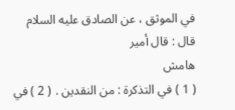في الموثق ، عن الصادق عليه السلام قال : قال أمير
هامش
( 1 ) في التذكرة : من النقدين . ( 2 ) في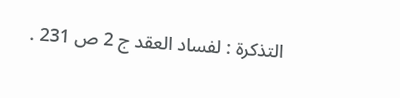التذكرة : لفساد العقد ج 2 ص 231 .